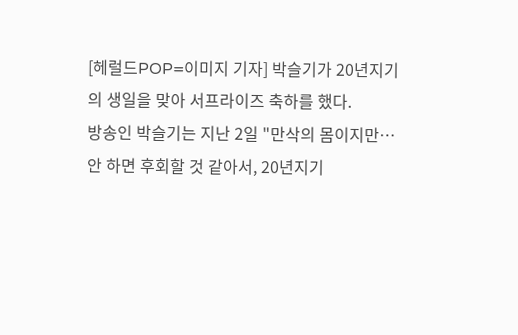[헤럴드POP=이미지 기자] 박슬기가 20년지기의 생일을 맞아 서프라이즈 축하를 했다.
방송인 박슬기는 지난 2일 "만삭의 몸이지만…안 하면 후회할 것 같아서, 20년지기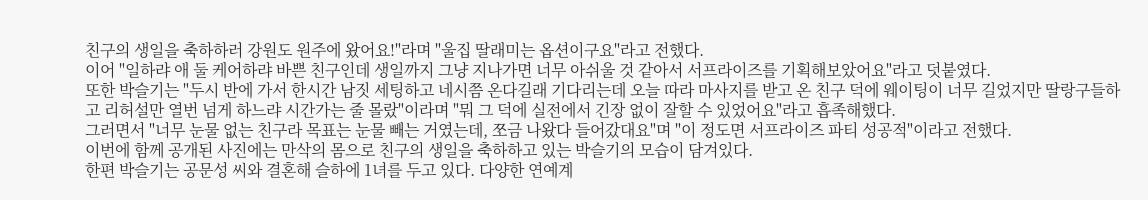친구의 생일을 축하하러 강원도 원주에 왔어요!"라며 "울집 딸래미는 옵션이구요"라고 전했다.
이어 "일하랴 애 둘 케어하랴 바쁜 친구인데 생일까지 그냥 지나가면 너무 아쉬울 것 같아서 서프라이즈를 기획해보았어요"라고 덧붙였다.
또한 박슬기는 "두시 반에 가서 한시간 남짓 세팅하고 네시쯤 온다길래 기다리는데 오늘 따라 마사지를 받고 온 친구 덕에 웨이팅이 너무 길었지만 딸랑구들하고 리허설만 열번 넘게 하느랴 시간가는 줄 몰랐"이라며 "뭐 그 덕에 실전에서 긴장 없이 잘할 수 있었어요"라고 흡족해했다.
그러면서 "너무 눈물 없는 친구라 목표는 눈물 빼는 거였는데, 쪼금 나왔다 들어갔대요"며 "이 정도면 서프라이즈 파티 성공적"이라고 전했다.
이번에 함께 공개된 사진에는 만삭의 몸으로 친구의 생일을 축하하고 있는 박슬기의 모습이 담겨있다.
한편 박슬기는 공문성 씨와 결혼해 슬하에 1녀를 두고 있다. 다양한 연예계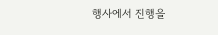행사에서 진행을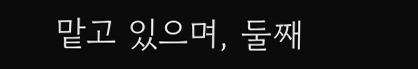맡고 있으며, 둘째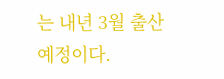는 내년 3월 출산 예정이다.